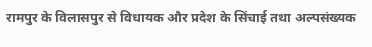रामपुर के विलासपुर से विधायक और प्रदेश के सिंचाई तथा अल्पसंख्यक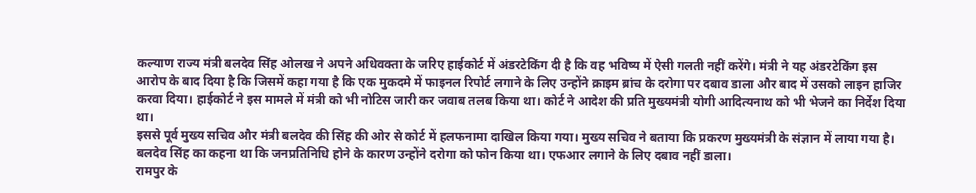कल्याण राज्य मंत्री बलदेव सिंह ओलख ने अपने अधिवक्ता के जरिए हाईकोर्ट में अंडरटेकिंग दी है कि वह भविष्य में ऐसी गलती नहीं करेंगे। मंत्री ने यह अंडरटेकिंग इस आरोप के बाद दिया है कि जिसमें कहा गया है कि एक मुकदमे में फाइनल रिपोर्ट लगाने के लिए उन्होंने क्राइम ब्रांच के दरोगा पर दबाव डाला और बाद में उसको लाइन हाजिर करवा दिया। हाईकोर्ट ने इस मामले में मंत्री को भी नोटिस जारी कर जवाब तलब किया था। कोर्ट ने आदेश की प्रति मुख्यमंत्री योगी आदित्यनाथ को भी भेजने का निर्देश दिया था।
इससे पूर्व मुख्य सचिव और मंत्री बलदेव की सिंह की ओर से कोर्ट में हलफनामा दाखिल किया गया। मुख्य सचिव ने बताया कि प्रकरण मुख्यमंत्री के संज्ञान में लाया गया है। बलदेव सिंह का कहना था कि जनप्रतिनिधि होने के कारण उन्होंने दरोगा को फोन किया था। एफआर लगाने के लिए दबाव नहीं डाला।
रामपुर के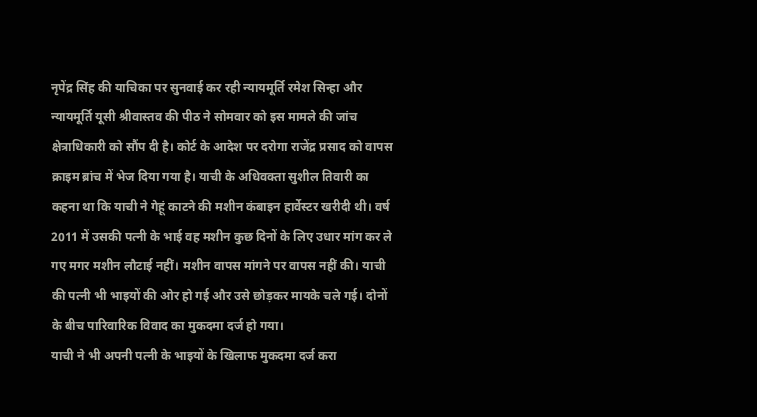नृपेंद्र सिंह की याचिका पर सुनवाई कर रही न्यायमूर्ति रमेश सिन्हा और न्यायमूर्ति यूसी श्रीवास्तव की पीठ ने सोमवार को इस मामले की जांच क्षेत्राधिकारी को सौंप दी है। कोर्ट के आदेश पर दरोगा राजेंद्र प्रसाद को वापस क्राइम ब्रांच में भेज दिया गया है। याची के अधिवक्ता सुशील तिवारी का कहना था कि याची ने गेहूं काटने की मशीन कंबाइन हार्वेस्टर खरीदी थी। वर्ष 2011 में उसकी पत्नी के भाई वह मशीन कुछ दिनों के लिए उधार मांग कर ले गए मगर मशीन लौटाई नहीं। मशीन वापस मांगने पर वापस नहीं की। याची की पत्नी भी भाइयों की ओर हो गई और उसे छोड़कर मायके चले गई। दोनों के बीच पारिवारिक विवाद का मुकदमा दर्ज हो गया।
याची ने भी अपनी पत्नी के भाइयों के खिलाफ मुकदमा दर्ज करा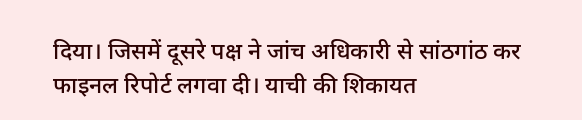दिया। जिसमें दूसरे पक्ष ने जांच अधिकारी से सांठगांठ कर फाइनल रिपोर्ट लगवा दी। याची की शिकायत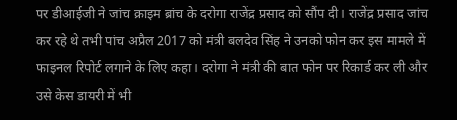पर डीआईजी ने जांच क्राइम ब्रांच के दरोगा राजेंद्र प्रसाद को सौंप दी। राजेंद्र प्रसाद जांच कर रहे थे तभी पांच अप्रैल 2017 को मंत्री बलदेव सिंह ने उनको फोन कर इस मामले में फाइनल रिपोर्ट लगाने के लिए कहा। दरोगा ने मंत्री की बात फोन पर रिकार्ड कर ली और उसे केस डायरी में भी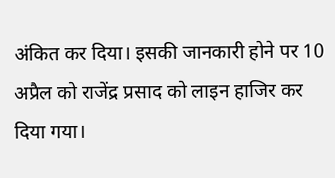अंकित कर दिया। इसकी जानकारी होने पर 10 अप्रैल को राजेंद्र प्रसाद को लाइन हाजिर कर दिया गया।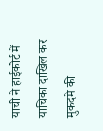याची ने हाईकोर्ट में याचिका दाखिल कर मुकदमे की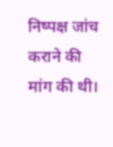निष्पक्ष जांच कराने की मांग की थी।